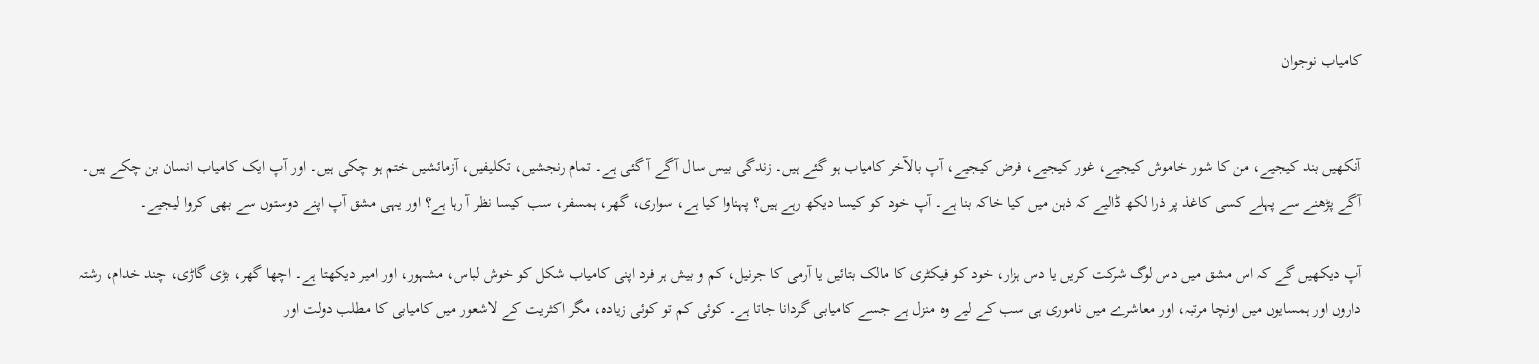کامیاب نوجوان


آنکھیں بند کیجیے، من کا شور خاموش کیجیے، غور کیجیے، فرض کیجیے، آپ بالآخر کامیاب ہو گئے ہیں۔ زندگی بیس سال آگے آ گئی ہے۔ تمام رنجشیں، تکلیفیں، آزمائشیں ختم ہو چکی ہیں۔ اور آپ ایک کامیاب انسان بن چکے ہیں۔ آگے پڑھنے سے پہلے کسی کاغذ پر ذرا لکھ ڈالیے کہ ذہن میں کیا خاکہ بنا ہے۔ آپ خود کو کیسا دیکھ رہے ہیں؟ پہناوا کیا ہے، سواری، گھر، ہمسفر، سب کیسا نظر آ رہا ہے؟ اور یہی مشق آپ اپنے دوستوں سے بھی کروا لیجیے۔

آپ دیکھیں گے کہ اس مشق میں دس لوگ شرکت کریں یا دس ہزار، خود کو فیکٹری کا مالک بتائیں یا آرمی کا جرنیل، کم و بیش ہر فرد اپنی کامیاب شکل کو خوش لباس، مشہور، اور امیر دیکھتا ہے۔ اچھا گھر، بڑی گاڑی، چند خدام، رشتہ داروں اور ہمسایوں میں اونچا مرتبہ، اور معاشرے میں ناموری ہی سب کے لیے وہ منزل ہے جسے کامیابی گردانا جاتا ہے۔ کوئی کم تو کوئی زیادہ، مگر اکثریت کے لاشعور میں کامیابی کا مطلب دولت اور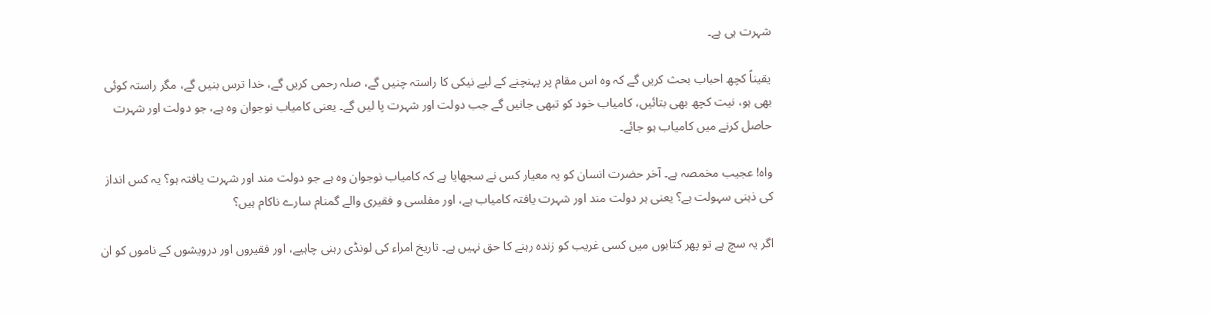شہرت ہی ہے۔

یقیناً کچھ احباب بحث کریں گے کہ وہ اس مقام پر پہنچنے کے لیے نیکی کا راستہ چنیں گے، صلہ رحمی کریں گے، خدا ترس بنیں گے، مگر راستہ کوئی بھی ہو، نیت کچھ بھی بتائیں، کامیاب خود کو تبھی جانیں گے جب دولت اور شہرت پا لیں گے۔ یعنی کامیاب نوجوان وہ ہے، جو دولت اور شہرت حاصل کرنے میں کامیاب ہو جائے۔

واہ! عجیب مخمصہ ہے۔ آخر حضرت انسان کو یہ معیار کس نے سجھایا ہے کہ کامیاب نوجوان وہ ہے جو دولت مند اور شہرت یافتہ ہو؟ یہ کس انداز کی ذہنی سہولت ہے؟ یعنی ہر دولت مند اور شہرت یافتہ کامیاب ہے، اور مفلسی و فقیری والے گمنام سارے ناکام ہیں؟

اگر یہ سچ ہے تو پھر کتابوں میں کسی غریب کو زندہ رہنے کا حق نہیں ہے۔ تاریخ امراء کی لونڈی رہنی چاہیے، اور فقیروں اور درویشوں کے ناموں کو ان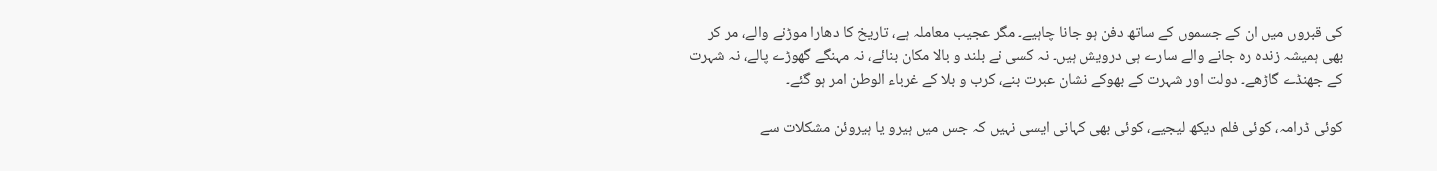کی قبروں میں ان کے جسموں کے ساتھ دفن ہو جانا چاہیے۔ مگر عجیب معاملہ ہے، تاریخ کا دھارا موڑنے والے، مر کر بھی ہمیشہ زندہ رہ جانے والے سارے ہی درویش ہیں۔ نہ کسی نے بلند و بالا مکان بنائے، نہ مہنگے گھوڑے پالے، نہ شہرت کے جھنڈے گاڑھے۔ دولت اور شہرت کے بھوکے نشان عبرت بنے، کرب و بلا کے غرباء الوطن امر ہو گئے۔

کوئی ڈرامہ، کوئی فلم دیکھ لیجیے، کوئی بھی کہانی ایسی نہیں کہ جس میں ہیرو یا ہیروئن مشکلات سے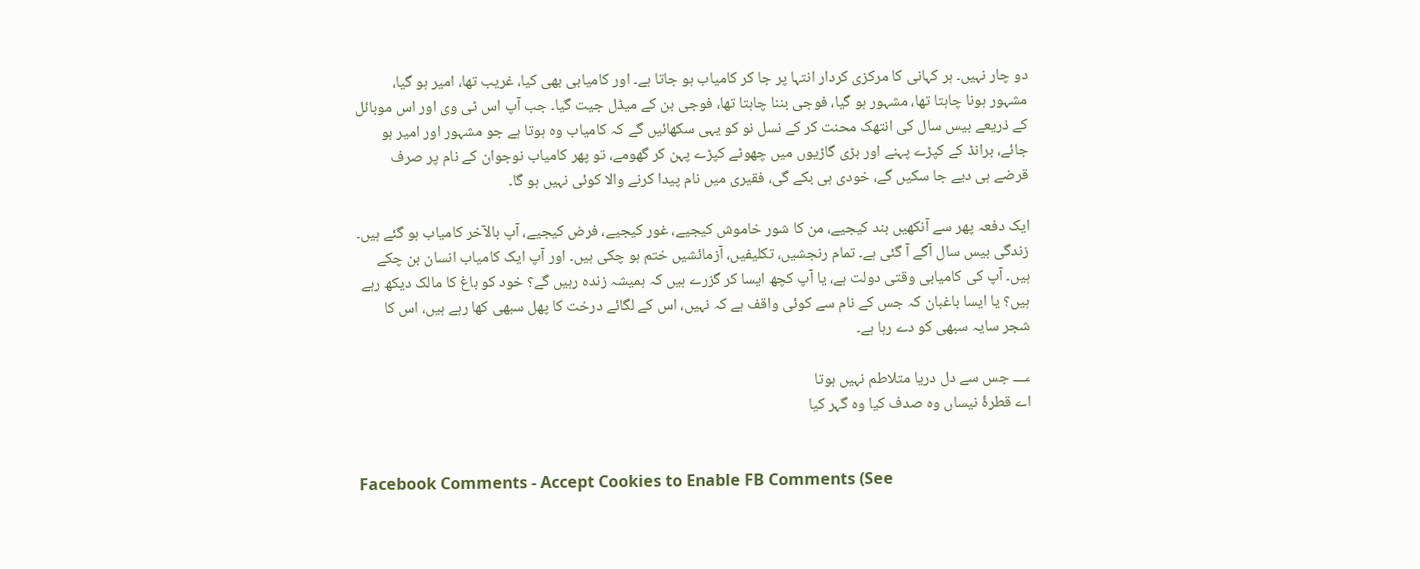دو چار نہیں۔ ہر کہانی کا مرکزی کردار انتہا پر جا کر کامیاب ہو جاتا ہے۔ اور کامیابی بھی کیا، غریب تھا، امیر ہو گیا، مشہور ہونا چاہتا تھا، مشہور ہو گیا، فوجی بننا چاہتا تھا، فوجی بن کے میڈل جیت گیا۔ جب آپ اس ٹی وی اور اس موبائل کے ذریعے بیس سال کی انتھک محنت کر کے نسل نو کو یہی سکھائیں گے کہ کامیاب وہ ہوتا ہے جو مشہور اور امیر ہو جائے، برانڈ کے کپڑے پہنے اور بڑی گاڑیوں میں چھوٹے کپڑے پہن کر گھومے، تو پھر کامیاب نوجوان کے نام پر صرف قرضے ہی دیے جا سکیں گے، خودی ہی بکے گی، فقیری میں نام پیدا کرنے والا کوئی نہیں ہو گا۔

ایک دفعہ پھر سے آنکھیں بند کیجیے، من کا شور خاموش کیجیے، غور کیجیے، فرض کیجیے، آپ بالآخر کامیاب ہو گئے ہیں۔ زندگی بیس سال آگے آ گئی ہے۔ تمام رنجشیں، تکلیفیں، آزمائشیں ختم ہو چکی ہیں۔ اور آپ ایک کامیاب انسان بن چکے ہیں۔ آپ کی کامیابی وقتی دولت ہے، یا آپ کچھ ایسا کر گزرے ہیں کہ ہمیشہ زندہ رہیں گے؟ خود کو باغ کا مالک دیکھ رہے ہیں؟ یا ایسا باغبان کہ جس کے نام سے کوئی واقف ہے کہ نہیں، اس کے لگائے درخت کا پھل سبھی کھا رہے ہیں، اس کا شجر سایہ سبھی کو دے رہا ہے۔

؀ جس سے دل دریا متلاطم نہیں ہوتا
اے قطرۂ نیساں وہ صدف کیا وہ گہر کیا


Facebook Comments - Accept Cookies to Enable FB Comments (See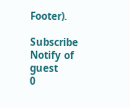Footer).

Subscribe
Notify of
guest
0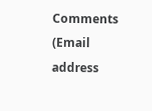Comments (Email address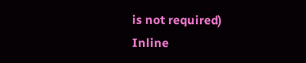is not required)
Inline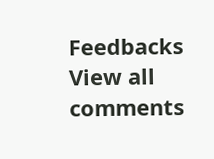Feedbacks
View all comments